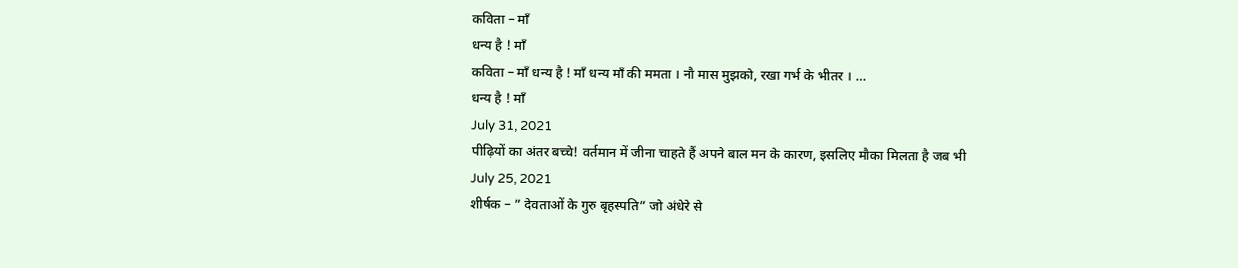कविता – मॉं
धन्य है ! मॉं
कविता – मॉं धन्य है ! मॉं धन्य मॉं की ममता । नौ मास मुझको, रखा गर्भ के भीतर । …
धन्य है ! मॉं
July 31, 2021
पीढ़ियों का अंतर बच्चे! वर्तमान में जीना चाहते हैं अपने बाल मन के कारण, इसलिए मौका मिलता है जब भी
July 25, 2021
शीर्षक – ” देवताओं के गुरु बृहस्पति” जो अंधेरे से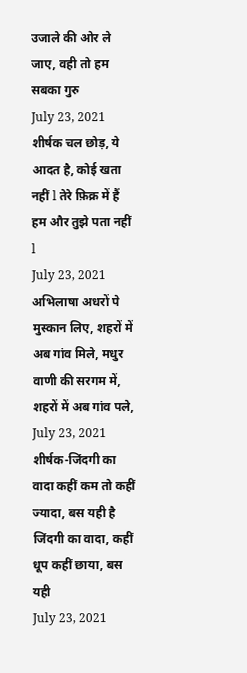उजाले की ओर ले जाए, वही तो हम सबका गुरु
July 23, 2021
शीर्षक चल छोड़, ये आदत है, कोई खता नहीं l तेरे फ़िक्र में हैं हम और तुझे पता नहीं l
July 23, 2021
अभिलाषा अधरों पे मुस्कान लिए, शहरों में अब गांव मिले, मधुर वाणी की सरगम में, शहरों में अब गांव पले,
July 23, 2021
शीर्षक-जिंदगी का वादा कहीं कम तो कहीं ज्यादा, बस यही है जिंदगी का वादा, कहीं धूप कहीं छाया, बस यही
July 23, 2021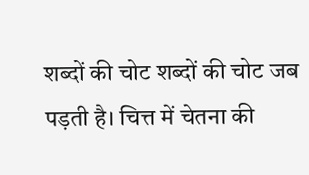शब्दों की चोट शब्दों की चोट जब पड़ती है। चित्त में चेतना की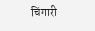चिंगारी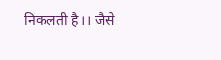निकलती है।। जैसे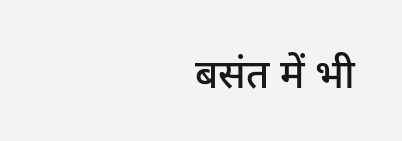बसंत में भी